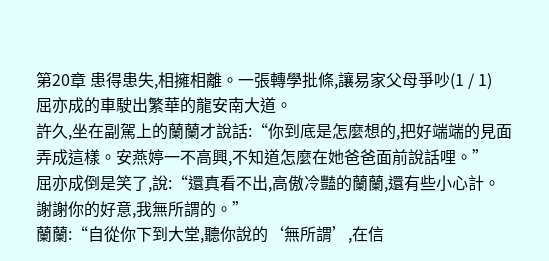第20章 患得患失,相擁相離。一張轉學批條,讓易家父母爭吵(1 / 1)
屈亦成的車駛出繁華的龍安南大道。
許久,坐在副駕上的蘭蘭才說話:“你到底是怎麼想的,把好端端的見面弄成這樣。安燕婷一不高興,不知道怎麼在她爸爸面前說話哩。”
屈亦成倒是笑了,說:“還真看不出,高傲冷豔的蘭蘭,還有些小心計。謝謝你的好意,我無所謂的。”
蘭蘭:“自從你下到大堂,聽你說的‘無所謂’,在信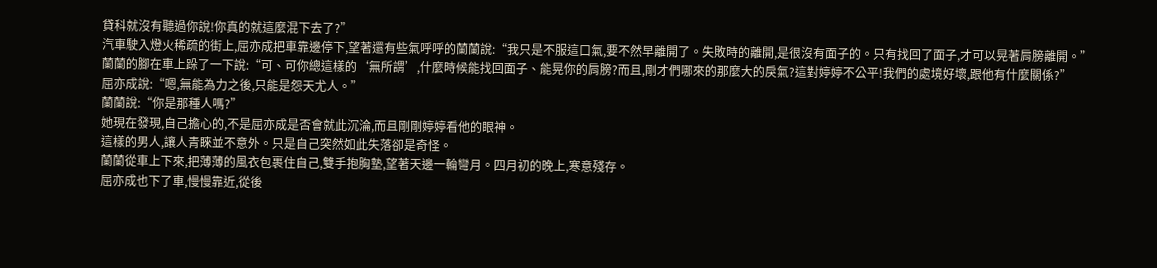貸科就沒有聽過你說!你真的就這麼混下去了?”
汽車駛入燈火稀疏的街上,屈亦成把車靠邊停下,望著還有些氣呼呼的蘭蘭說:“我只是不服這口氣,要不然早離開了。失敗時的離開,是很沒有面子的。只有找回了面子,才可以晃著肩膀離開。”
蘭蘭的腳在車上跺了一下說:“可、可你總這樣的‘無所謂’,什麼時候能找回面子、能晃你的肩膀?而且,剛才們哪來的那麼大的戾氣?這對婷婷不公平!我們的處境好壞,跟他有什麼關係?”
屈亦成說:“嗯,無能為力之後,只能是怨天尤人。”
蘭蘭說:“你是那種人嗎?”
她現在發現,自己擔心的,不是屈亦成是否會就此沉淪,而且剛剛婷婷看他的眼神。
這樣的男人,讓人青睞並不意外。只是自己突然如此失落卻是奇怪。
蘭蘭從車上下來,把薄薄的風衣包裹住自己,雙手抱胸墊,望著天邊一輪彎月。四月初的晚上,寒意殘存。
屈亦成也下了車,慢慢靠近,從後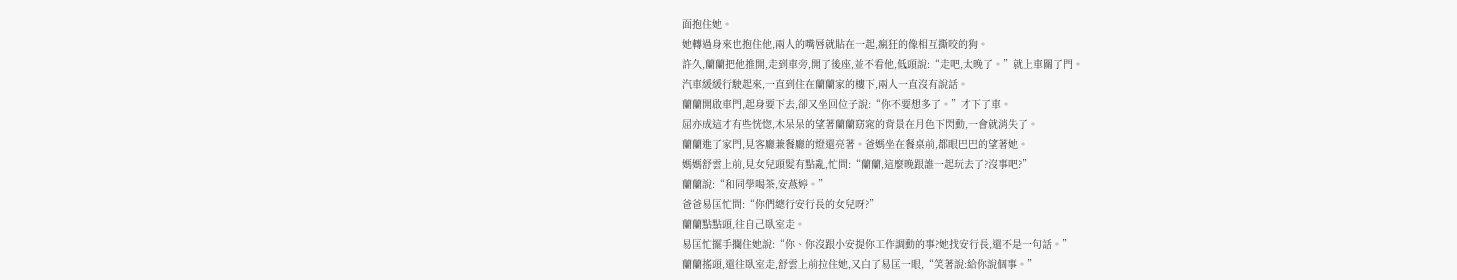面抱住她。
她轉過身來也抱住他,兩人的嘴唇就貼在一起,瘋狂的像相互撕咬的狗。
許久,蘭蘭把他推開,走到車旁,開了後座,並不看他,低頭說:“走吧,太晚了。”就上車關了門。
汽車緩緩行駛起來,一直到住在蘭蘭家的樓下,兩人一直沒有說話。
蘭蘭開啟車門,起身要下去,卻又坐回位子說:“你不要想多了。”才下了車。
屈亦成這才有些恍惚,木呆呆的望著蘭蘭窈窕的背景在月色下閃動,一會就消失了。
蘭蘭進了家門,見客廳兼餐廳的燈還亮著。爸媽坐在餐桌前,都眼巴巴的望著她。
媽媽舒雲上前,見女兒頭髮有點亂,忙問:“蘭蘭,這麼晚跟誰一起玩去了?沒事吧?”
蘭蘭說:“和同學喝茶,安燕婷。”
爸爸易匡忙問:“你們總行安行長的女兒呀?”
蘭蘭點點頭,往自己臥室走。
易匡忙擺手攔住她說:“你、你沒跟小安提你工作調動的事?她找安行長,還不是一句話。”
蘭蘭搖頭,還往臥室走,舒雲上前拉住她,又白了易匡一眼,“笑著說:給你說個事。”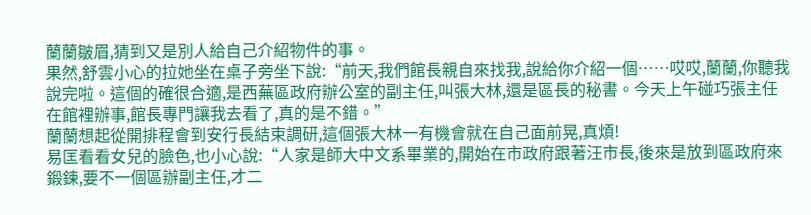蘭蘭皺眉,猜到又是別人給自己介紹物件的事。
果然,舒雲小心的拉她坐在桌子旁坐下說:“前天,我們館長親自來找我,說給你介紹一個……哎哎,蘭蘭,你聽我說完啦。這個的確很合適,是西蕪區政府辦公室的副主任,叫張大林,還是區長的秘書。今天上午碰巧張主任在館裡辦事,館長專門讓我去看了,真的是不錯。”
蘭蘭想起從開排程會到安行長結束調研,這個張大林一有機會就在自己面前晃,真煩!
易匡看看女兒的臉色,也小心說:“人家是師大中文系畢業的,開始在市政府跟著汪市長,後來是放到區政府來鍛鍊,要不一個區辦副主任,才二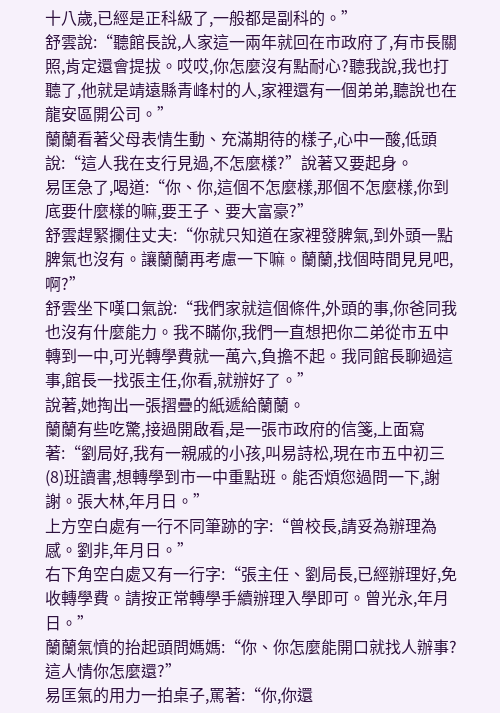十八歲,已經是正科級了,一般都是副科的。”
舒雲說:“聽館長說,人家這一兩年就回在市政府了,有市長關照,肯定還會提拔。哎哎,你怎麼沒有點耐心?聽我說,我也打聽了,他就是靖遠縣青峰村的人,家裡還有一個弟弟,聽說也在龍安區開公司。”
蘭蘭看著父母表情生動、充滿期待的樣子,心中一酸,低頭說:“這人我在支行見過,不怎麼樣?”說著又要起身。
易匡急了,喝道:“你、你,這個不怎麼樣,那個不怎麼樣,你到底要什麼樣的嘛,要王子、要大富豪?”
舒雲趕緊攔住丈夫:“你就只知道在家裡發脾氣,到外頭一點脾氣也沒有。讓蘭蘭再考慮一下嘛。蘭蘭,找個時間見見吧,啊?”
舒雲坐下嘆口氣說:“我們家就這個條件,外頭的事,你爸同我也沒有什麼能力。我不瞞你,我們一直想把你二弟從市五中轉到一中,可光轉學費就一萬六,負擔不起。我同館長聊過這事,館長一找張主任,你看,就辦好了。”
說著,她掏出一張摺疊的紙遞給蘭蘭。
蘭蘭有些吃驚,接過開啟看,是一張市政府的信箋,上面寫著:“劉局好,我有一親戚的小孩,叫易詩松,現在市五中初三(8)班讀書,想轉學到市一中重點班。能否煩您過問一下,謝謝。張大林,年月日。”
上方空白處有一行不同筆跡的字:“曾校長,請妥為辦理為感。劉非,年月日。”
右下角空白處又有一行字:“張主任、劉局長,已經辦理好,免收轉學費。請按正常轉學手續辦理入學即可。曾光永,年月日。”
蘭蘭氣憤的抬起頭問媽媽:“你、你怎麼能開口就找人辦事?這人情你怎麼還?”
易匡氣的用力一拍桌子,罵著:“你,你還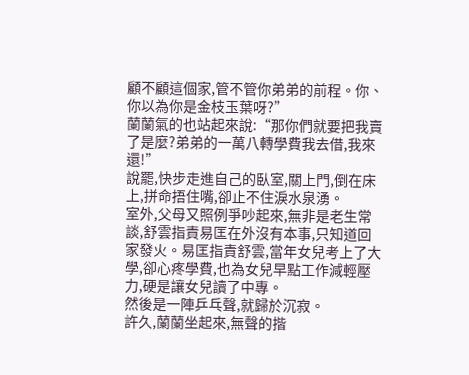顧不顧這個家,管不管你弟弟的前程。你、你以為你是金枝玉葉呀?”
蘭蘭氣的也站起來說:“那你們就要把我賣了是麼?弟弟的一萬八轉學費我去借,我來還!”
說罷,快步走進自己的臥室,關上門,倒在床上,拼命捂住嘴,卻止不住淚水泉湧。
室外,父母又照例爭吵起來,無非是老生常談,舒雲指責易匡在外沒有本事,只知道回家發火。易匡指責舒雲,當年女兒考上了大學,卻心疼學費,也為女兒早點工作減輕壓力,硬是讓女兒讀了中專。
然後是一陣乒乓聲,就歸於沉寂。
許久,蘭蘭坐起來,無聲的揩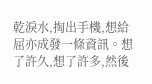乾淚水,掏出手機,想給屈亦成發一條資訊。想了許久,想了許多,然後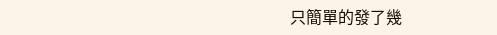只簡單的發了幾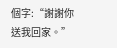個字:“謝謝你送我回家。”